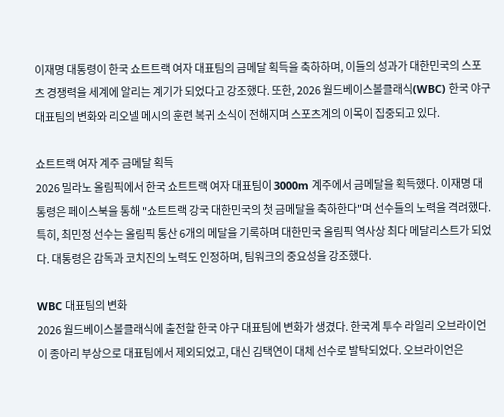이재명 대통령이 한국 쇼트트랙 여자 대표팀의 금메달 획득을 축하하며, 이들의 성과가 대한민국의 스포츠 경쟁력을 세계에 알리는 계기가 되었다고 강조했다. 또한, 2026 월드베이스볼클래식(WBC) 한국 야구 대표팀의 변화와 리오넬 메시의 훈련 복귀 소식이 전해지며 스포츠계의 이목이 집중되고 있다.

쇼트트랙 여자 계주 금메달 획득
2026 밀라노 올림픽에서 한국 쇼트트랙 여자 대표팀이 3000m 계주에서 금메달을 획득했다. 이재명 대통령은 페이스북을 통해 "쇼트트랙 강국 대한민국의 첫 금메달을 축하한다"며 선수들의 노력을 격려했다. 특히, 최민정 선수는 올림픽 통산 6개의 메달을 기록하며 대한민국 올림픽 역사상 최다 메달리스트가 되었다. 대통령은 감독과 코치진의 노력도 인정하며, 팀워크의 중요성을 강조했다.

WBC 대표팀의 변화
2026 월드베이스볼클래식에 출전할 한국 야구 대표팀에 변화가 생겼다. 한국계 투수 라일리 오브라이언이 종아리 부상으로 대표팀에서 제외되었고, 대신 김택연이 대체 선수로 발탁되었다. 오브라이언은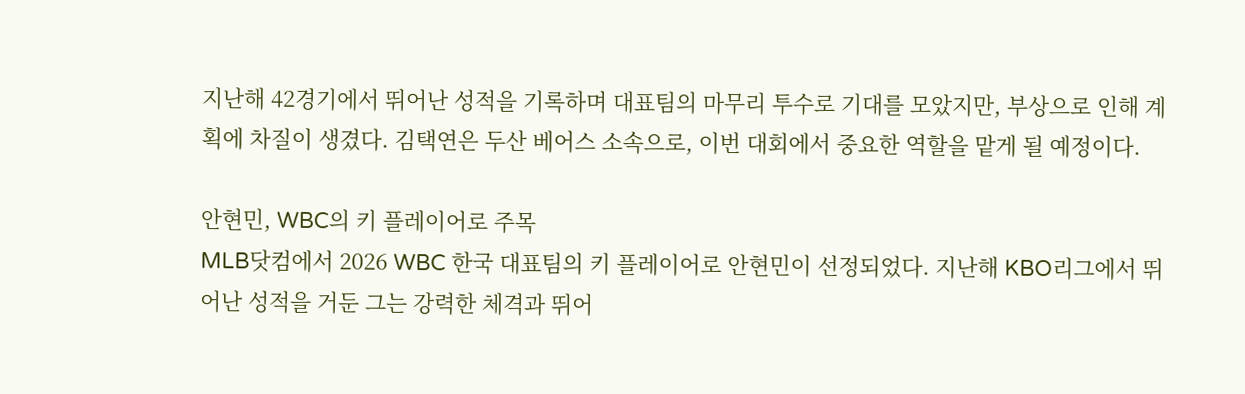지난해 42경기에서 뛰어난 성적을 기록하며 대표팀의 마무리 투수로 기대를 모았지만, 부상으로 인해 계획에 차질이 생겼다. 김택연은 두산 베어스 소속으로, 이번 대회에서 중요한 역할을 맡게 될 예정이다.

안현민, WBC의 키 플레이어로 주목
MLB닷컴에서 2026 WBC 한국 대표팀의 키 플레이어로 안현민이 선정되었다. 지난해 KBO리그에서 뛰어난 성적을 거둔 그는 강력한 체격과 뛰어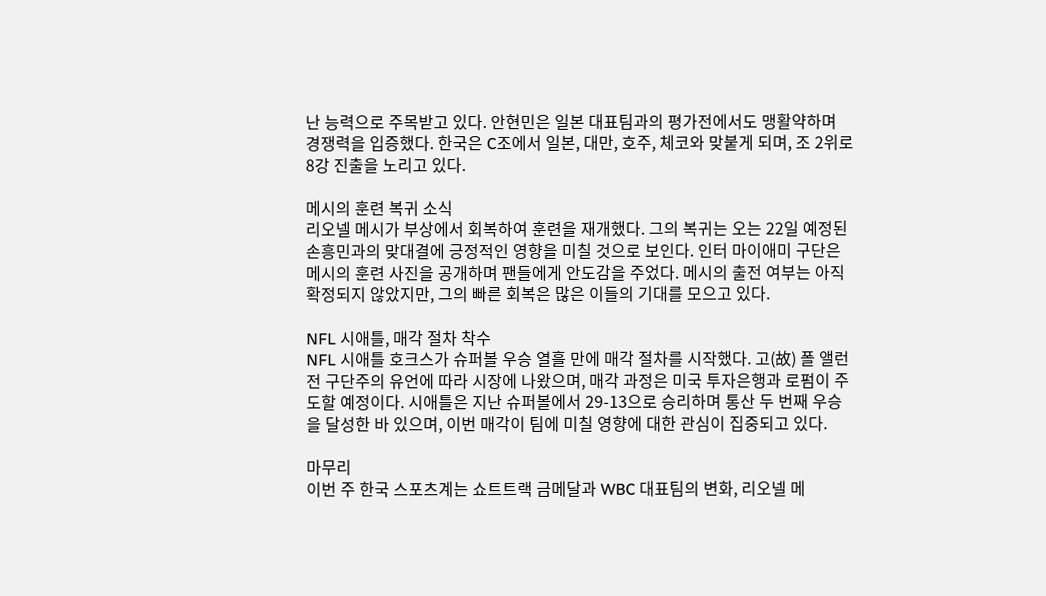난 능력으로 주목받고 있다. 안현민은 일본 대표팀과의 평가전에서도 맹활약하며 경쟁력을 입증했다. 한국은 C조에서 일본, 대만, 호주, 체코와 맞붙게 되며, 조 2위로 8강 진출을 노리고 있다.

메시의 훈련 복귀 소식
리오넬 메시가 부상에서 회복하여 훈련을 재개했다. 그의 복귀는 오는 22일 예정된 손흥민과의 맞대결에 긍정적인 영향을 미칠 것으로 보인다. 인터 마이애미 구단은 메시의 훈련 사진을 공개하며 팬들에게 안도감을 주었다. 메시의 출전 여부는 아직 확정되지 않았지만, 그의 빠른 회복은 많은 이들의 기대를 모으고 있다.

NFL 시애틀, 매각 절차 착수
NFL 시애틀 호크스가 슈퍼볼 우승 열흘 만에 매각 절차를 시작했다. 고(故) 폴 앨런 전 구단주의 유언에 따라 시장에 나왔으며, 매각 과정은 미국 투자은행과 로펌이 주도할 예정이다. 시애틀은 지난 슈퍼볼에서 29-13으로 승리하며 통산 두 번째 우승을 달성한 바 있으며, 이번 매각이 팀에 미칠 영향에 대한 관심이 집중되고 있다.

마무리
이번 주 한국 스포츠계는 쇼트트랙 금메달과 WBC 대표팀의 변화, 리오넬 메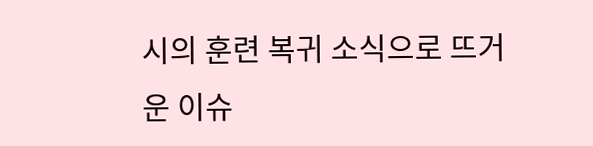시의 훈련 복귀 소식으로 뜨거운 이슈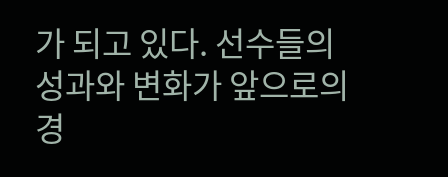가 되고 있다. 선수들의 성과와 변화가 앞으로의 경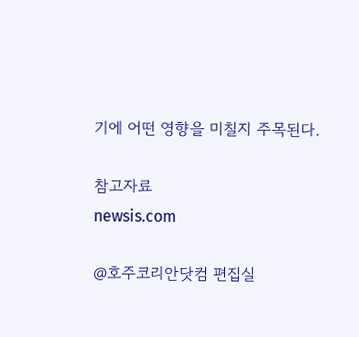기에 어떤 영향을 미칠지 주목된다.

참고자료
newsis.com

@호주코리안닷컴 편집실